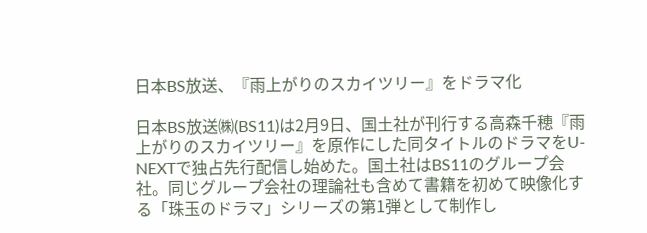日本BS放送、『雨上がりのスカイツリー』をドラマ化

日本BS放送㈱(BS11)は2月9日、国土社が刊行する高森千穂『雨上がりのスカイツリー』を原作にした同タイトルのドラマをU-NEXTで独占先行配信し始めた。国土社はBS11のグループ会社。同じグループ会社の理論社も含めて書籍を初めて映像化する「珠玉のドラマ」シリーズの第1弾として制作し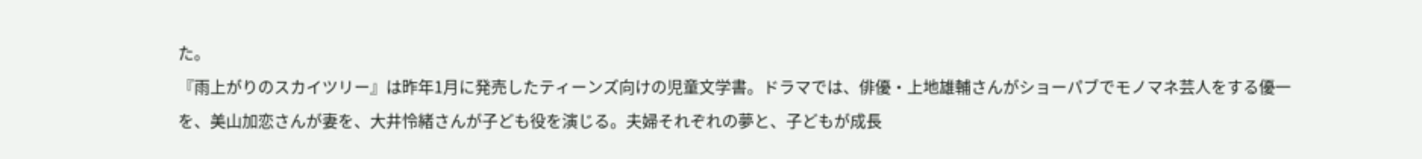た。
『雨上がりのスカイツリー』は昨年1月に発売したティーンズ向けの児童文学書。ドラマでは、俳優・上地雄輔さんがショーパブでモノマネ芸人をする優一を、美山加恋さんが妻を、大井怜緒さんが子ども役を演じる。夫婦それぞれの夢と、子どもが成長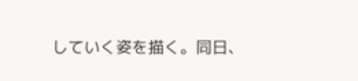していく姿を描く。同日、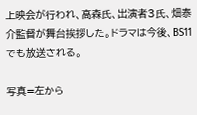上映会が行われ、高森氏、出演者3氏、畑泰介監督が舞台挨拶した。ドラマは今後、BS11でも放送される。

写真=左から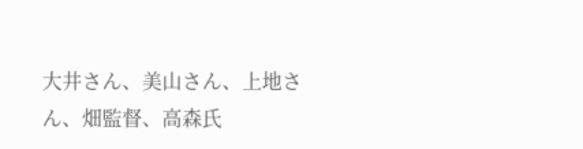大井さん、美山さん、上地さん、畑監督、高森氏